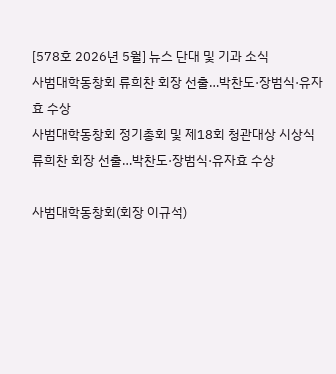[578호 2026년 5월] 뉴스 단대 및 기과 소식
사범대학동창회 류희찬 회장 선출…박찬도·장범식·유자효 수상
사범대학동창회 정기총회 및 제18회 청관대상 시상식
류희찬 회장 선출…박찬도·장범식·유자효 수상

사범대학동창회(회장 이규석)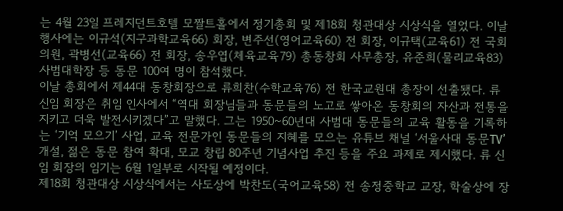는 4월 23일 프레지던트호텔 모짤트홀에서 정기총회 및 제18회 청관대상 시상식을 열었다. 이날 행사에는 이규석(지구과학교육66) 회장, 변주선(영어교육60) 전 회장, 이규택(교육61) 전 국회의원, 곽병선(교육66) 전 회장, 송우엽(체육교육79) 총동창회 사무총장, 유준희(물리교육83) 사범대학장 등 동문 100여 명이 참석했다.
이날 총회에서 제44대 동창회장으로 류희찬(수학교육76) 전 한국교원대 총장이 선출됐다. 류 신임 회장은 취임 인사에서 “역대 회장님들과 동문들의 노고로 쌓아온 동창회의 자산과 전통을 지키고 더욱 발전시키겠다”고 말했다. 그는 1950~60년대 사범대 동문들의 교육 활동을 기록하는 ‘기억 모으기’ 사업, 교육 전문가인 동문들의 지혜를 모으는 유튜브 채널 ‘서울사대 동문TV’ 개설, 젊은 동문 참여 확대, 모교 창립 80주년 기념사업 추진 등을 주요 과제로 제시했다. 류 신임 회장의 임기는 6월 1일부로 시작될 예정이다.
제18회 청관대상 시상식에서는 사도상에 박찬도(국어교육58) 전 송정중학교 교장, 학술상에 장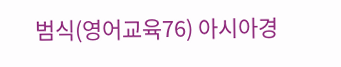범식(영어교육76) 아시아경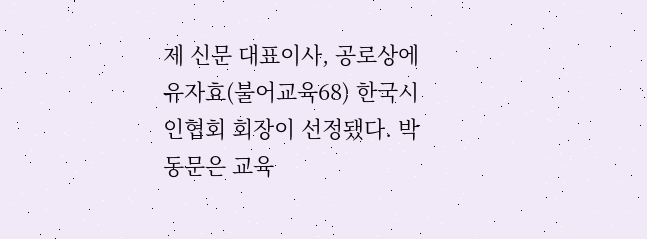제 신문 대표이사, 공로상에 유자효(불어교육68) 한국시인협회 회장이 선정됐다. 박 동문은 교육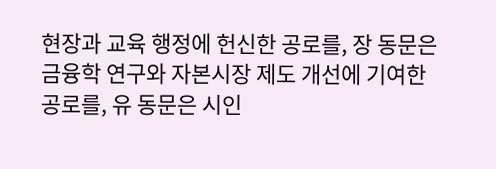현장과 교육 행정에 헌신한 공로를, 장 동문은 금융학 연구와 자본시장 제도 개선에 기여한 공로를, 유 동문은 시인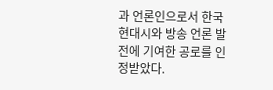과 언론인으로서 한국 현대시와 방송 언론 발전에 기여한 공로를 인정받았다.